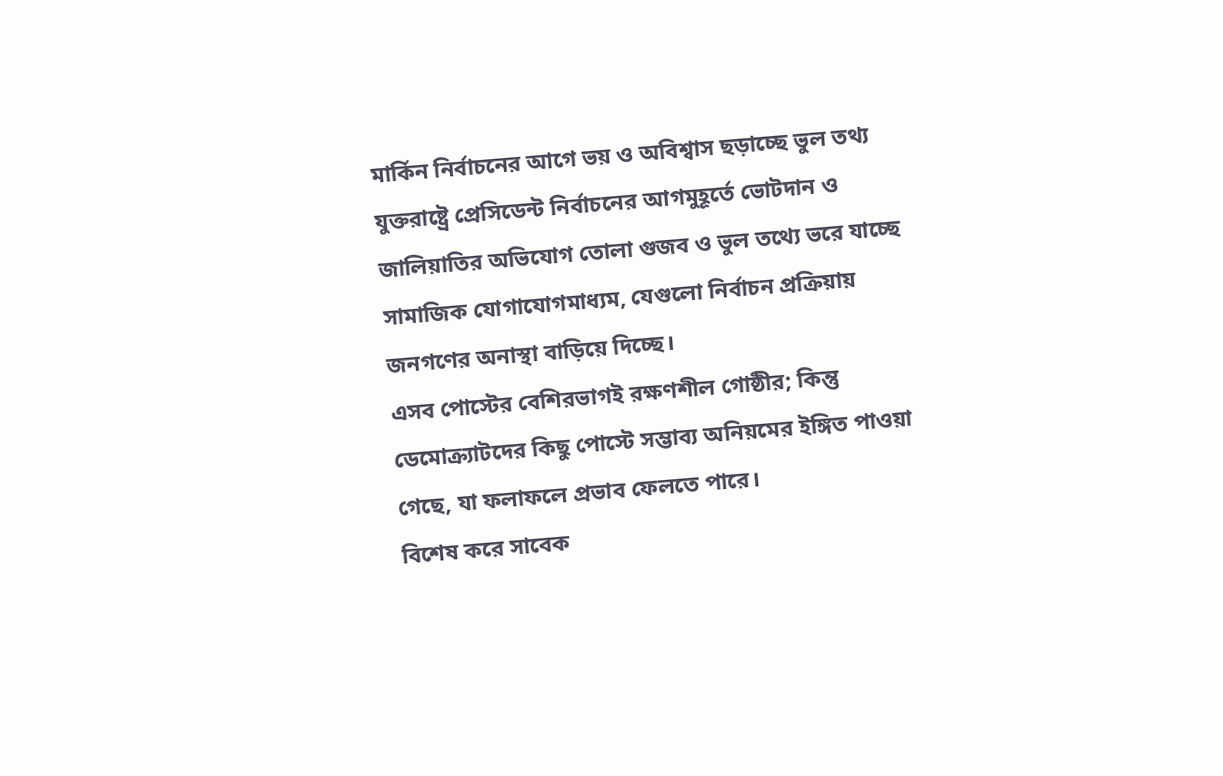মার্কিন নির্বাচনের আগে ভয় ও অবিশ্বাস ছড়াচ্ছে ভুল তথ্য
যুক্তরাষ্ট্রে প্রেসিডেন্ট নির্বাচনের আগমুহূর্তে ভোটদান ও জালিয়াতির অভিযোগ তোলা গুজব ও ভুল তথ্যে ভরে যাচ্ছে সামাজিক যোগাযোগমাধ্যম, যেগুলো নির্বাচন প্রক্রিয়ায় জনগণের অনাস্থা বাড়িয়ে দিচ্ছে।
এসব পোস্টের বেশিরভাগই রক্ষণশীল গোষ্ঠীর; কিন্তু ডেমোক্র্যাটদের কিছু পোস্টে সম্ভাব্য অনিয়মের ইঙ্গিত পাওয়া গেছে, যা ফলাফলে প্রভাব ফেলতে পারে।
বিশেষ করে সাবেক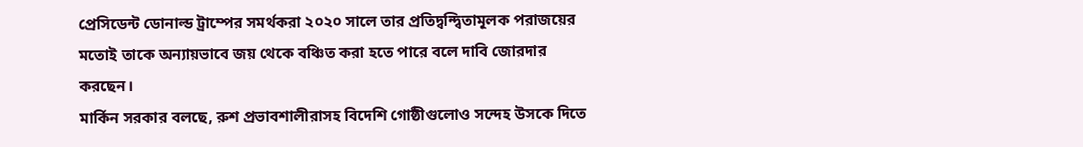প্রেসিডেন্ট ডোনাল্ড ট্রাম্পের সমর্থকরা ২০২০ সালে তার প্রতিদ্বন্দ্বিতামূলক পরাজয়ের মতোই তাকে অন্যায়ভাবে জয় থেকে বঞ্চিত করা হতে পারে বলে দাবি জোরদার করছেন।
মার্কিন সরকার বলছে, রুশ প্রভাবশালীরাসহ বিদেশি গোষ্ঠীগুলোও সন্দেহ উসকে দিতে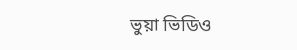ভুয়া ভিডিও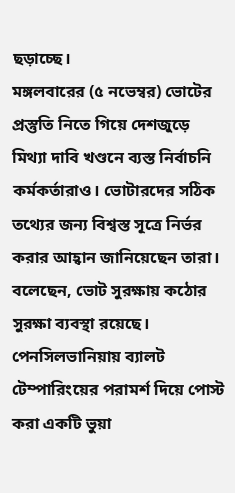ছড়াচ্ছে।
মঙ্গলবারের (৫ নভেম্বর) ভোটের প্রস্তুতি নিতে গিয়ে দেশজুড়ে মিথ্যা দাবি খণ্ডনে ব্যস্ত নির্বাচনি কর্মকর্তারাও। ভোটারদের সঠিক তথ্যের জন্য বিশ্বস্ত সূত্রে নির্ভর করার আহ্বান জানিয়েছেন তারা। বলেছেন, ভোট সুরক্ষায় কঠোর সুরক্ষা ব্যবস্থা রয়েছে।
পেনসিলভানিয়ায় ব্যালট টেম্পারিংয়ের পরামর্শ দিয়ে পোস্ট করা একটি ভুয়া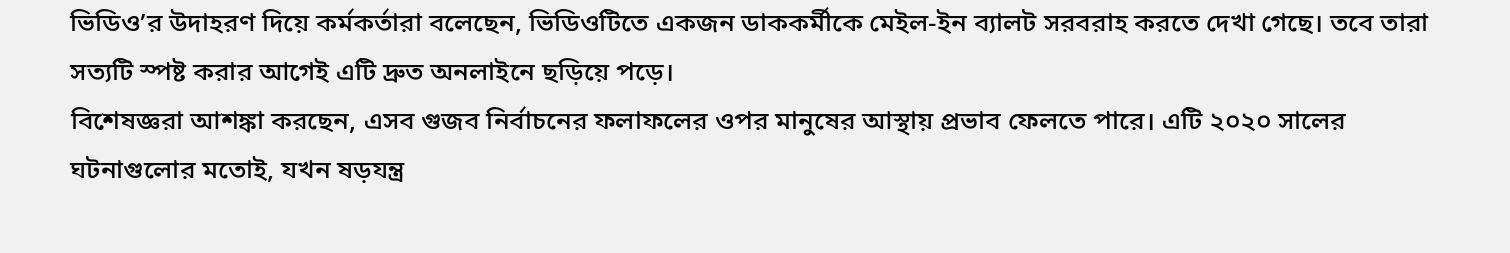ভিডিও’র উদাহরণ দিয়ে কর্মকর্তারা বলেছেন, ভিডিওটিতে একজন ডাককর্মীকে মেইল-ইন ব্যালট সরবরাহ করতে দেখা গেছে। তবে তারা সত্যটি স্পষ্ট করার আগেই এটি দ্রুত অনলাইনে ছড়িয়ে পড়ে।
বিশেষজ্ঞরা আশঙ্কা করছেন, এসব গুজব নির্বাচনের ফলাফলের ওপর মানুষের আস্থায় প্রভাব ফেলতে পারে। এটি ২০২০ সালের ঘটনাগুলোর মতোই, যখন ষড়যন্ত্র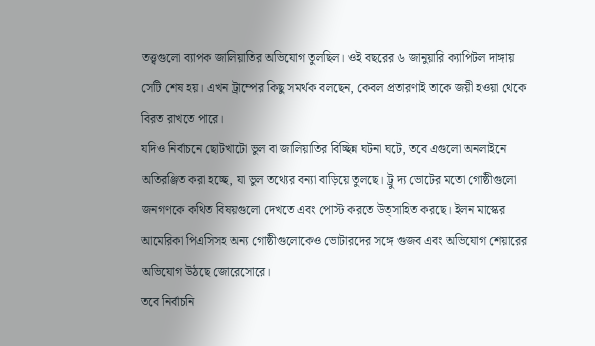তত্ত্বগুলো ব্যাপক জালিয়াতির অভিযোগ তুলছিল। ওই বছরের ৬ জানুয়ারি ক্যাপিটল দাঙ্গায় সেটি শেষ হয়। এখন ট্রাম্পের কিছু সমর্থক বলছেন, কেবল প্রতারণাই তাকে জয়ী হওয়া থেকে বিরত রাখতে পারে।
যদিও নির্বাচনে ছোটখাটো ভুল বা জালিয়াতির বিচ্ছিন্ন ঘটনা ঘটে, তবে এগুলো অনলাইনে অতিরঞ্জিত করা হচ্ছে, যা ভুল তথ্যের বন্যা বাড়িয়ে তুলছে। ট্রু দ্য ভোটের মতো গোষ্ঠীগুলো জনগণকে কথিত বিষয়গুলো দেখতে এবং পোস্ট করতে উত্সাহিত করছে। ইলন মাস্কের আমেরিকা পিএসিসহ অন্য গোষ্ঠীগুলোকেও ভোটারদের সঙ্গে গুজব এবং অভিযোগ শেয়ারের অভিযোগ উঠছে জোরেসোরে।
তবে নির্বাচনি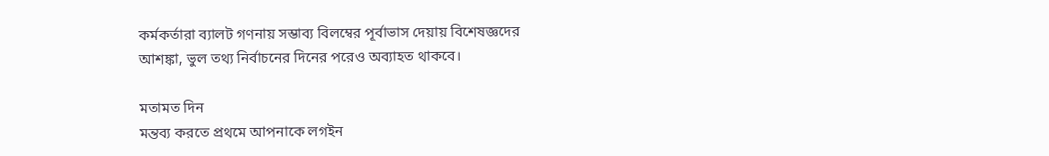কর্মকর্তারা ব্যালট গণনায় সম্ভাব্য বিলম্বের পূর্বাভাস দেয়ায় বিশেষজ্ঞদের আশঙ্কা, ভুল তথ্য নির্বাচনের দিনের পরেও অব্যাহত থাকবে।

মতামত দিন
মন্তব্য করতে প্রথমে আপনাকে লগইন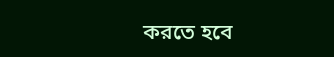করতে হবে